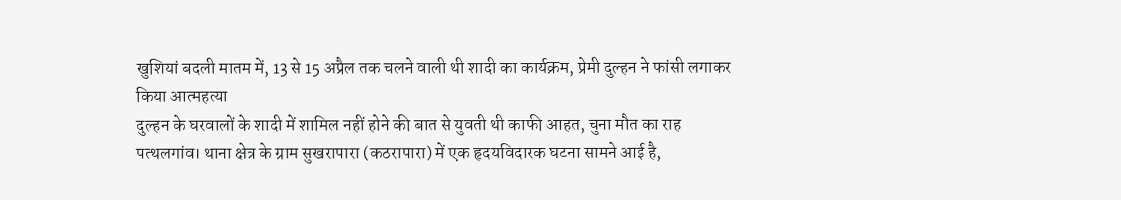खुशियां बदली मातम में, 13 से 15 अप्रैल तक चलने वाली थी शादी का कार्यक्रम, प्रेमी दुल्हन ने फांसी लगाकर किया आत्महत्या
दुल्हन के घरवालों के शादी में शामिल नहीं होने की बात से युवती थी काफी आहत, चुना मौत का राह
पत्थलगांव। थाना क्षेत्र के ग्राम सुखरापारा (कठरापारा) में एक हृदयविदारक घटना सामने आई है,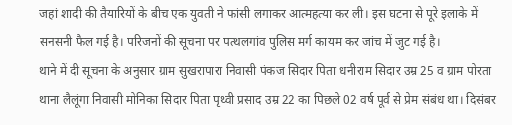जहां शादी की तैयारियों के बीच एक युवती ने फांसी लगाकर आत्महत्या कर ली। इस घटना से पूरे इलाके में सनसनी फैल गई है। परिजनों की सूचना पर पत्थलगांव पुलिस मर्ग कायम कर जांच में जुट गई है।
थाने में दी सूचना के अनुसार ग्राम सुखरापारा निवासी पंकज सिदार पिता धनीराम सिदार उम्र 25 व ग्राम पोरता थाना लैलूंगा निवासी मोनिका सिदार पिता पृथ्वी प्रसाद उम्र 22 का पिछले 02 वर्ष पूर्व से प्रेम संबंध था। दिसंबर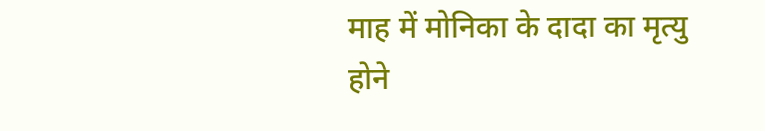माह में मोनिका के दादा का मृत्यु होने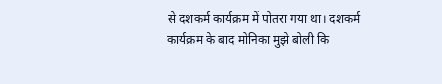से दशकर्म कार्यक्रम में पोतरा गया था। दशकर्म कार्यक्रम के बाद मोनिका मुझे बोली कि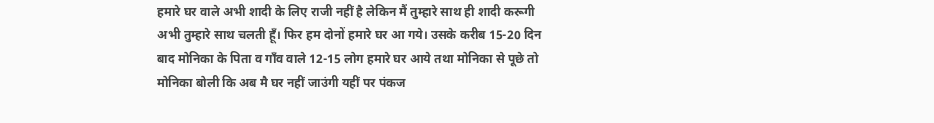हमारे घर वाले अभी शादी के लिए राजी नहीं है लेकिन मैं तुम्हारे साथ ही शादी करूगी अभी तुम्हारे साथ चलती हूँ। फिर हम दोनों हमारे घर आ गये। उसके करीब 15-20 दिन बाद मोनिका के पिता व गाँव वाले 12-15 लोग हमारे घर आये तथा मोनिका से पूछे तो मोनिका बोली कि अब मै घर नहीं जाउंगी यहीं पर पंकज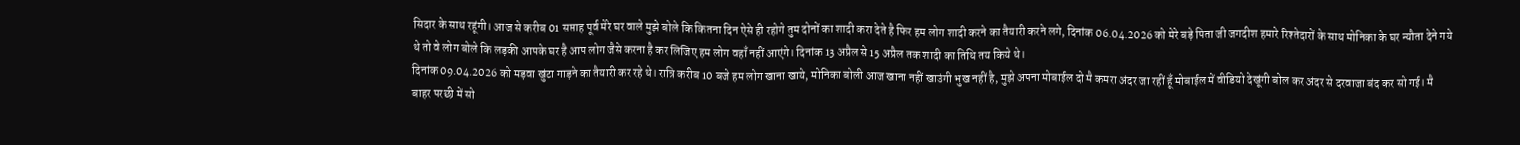सिदार के साथ रहूंगी। आज से करीब 01 सप्ताह पूर्व मेरे घर वाले मुझे बोले कि कितना दिन ऐसे ही रहोगे तुम दोनों का शादी करा देते है फिर हम लोग शादी करने का तैयारी करने लगे, दिनांक 06.04.2026 को मेरे बड़े पिता जी जगदीश हमारे रिश्तेदारों के साथ मोनिका के घर न्यौता देने गये थे तो वे लोग बोले कि लड़की आपके घर है आप लोग जैसे करना है कर लिजिए हम लोग वहाँ नहीं आएंगे। दिनांक 13 अप्रैल से 15 अप्रैल तक शादी का तिथि तय किये थे।
दिनांक 09.04.2026 को मड़वा खुंटा गाड़ने का तैयारी कर रहे थे। रात्रि करीब 10 बजे हम लोग खाना खाये, मोनिका बोली आज खाना नहीं खाउंगी भुख नहीं है, मुझे अपना मोबाईल दो मै कमरा अंदर जा रहीं हूँ मोबाईल में वीडियो देखूंगी बोल कर अंदर से दरवाजा बंद कर सो गई। मै बाहर परछी में सो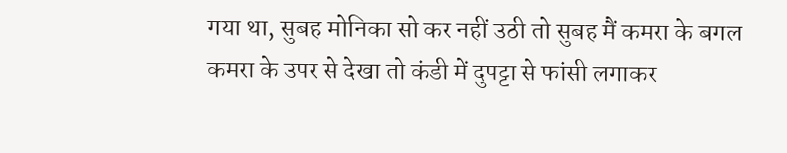गया था, सुबह मोनिका सो कर नहीं उठी तो सुबह मैं कमरा के बगल कमरा के उपर से देखा तो कंडी में दुपट्टा से फांसी लगाकर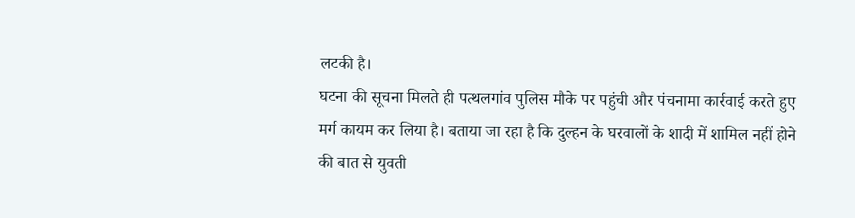लटकी है।
घटना की सूचना मिलते ही पत्थलगांव पुलिस मौके पर पहुंची और पंचनामा कार्रवाई करते हुए मर्ग कायम कर लिया है। बताया जा रहा है कि दुल्हन के घरवालों के शादी में शामिल नहीं होने की बात से युवती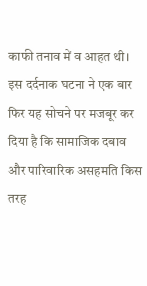काफी तनाव में व आहत थी। इस दर्दनाक घटना ने एक बार फिर यह सोचने पर मजबूर कर दिया है कि सामाजिक दबाव और पारिवारिक असहमति किस तरह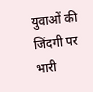युवाओं की जिंदगी पर भारी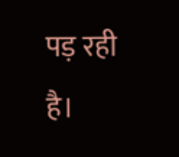पड़ रही है।